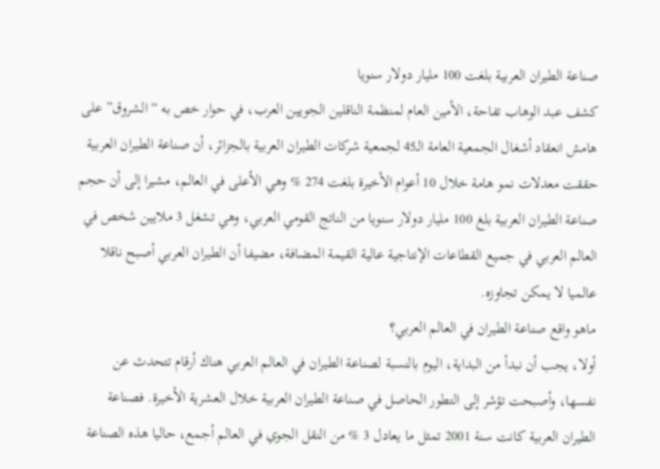صناعة الطيران العربية بلغت 100 مليار دولار سنويا
كشف عبد الوهاب تفاحة، الأمين العام لمنظمة الناقلين الجويين العرب، في حوار خص به “الشروق” على هامش انعقاد أشغال الجمعية العامة الـ45 لجمعية شركات الطيران العربية بالجزائر، أن صناعة الطيران العربية حققت معدلات نمو هامة خلال 10 أعوام الأخيرة بلغت 274 % وهي الأعلى في العالم، مشيرا إلى أن حجم صناعة الطيران العربية بلغ 100 مليار دولار سنويا من الناتج القومي العربي، وهي تشغل 3 ملايين شخص في العالم العربي في جميع القطاعات الإنتاجية عالية القيمة المضافة، مضيفا أن الطيران العربي أصبح ناقلا عالميا لا يمكن تجاوزه.
ماهو واقع صناعة الطيران في العالم العربي؟
أولا، يجب أن نبدأ من البداية، اليوم بالنسبة لصناعة الطيران في العالم العربي هناك أرقام تتحدث عن نفسها، وأصبحت تؤشر إلى التطور الحاصل في صناعة الطيران العربية خلال العشرية الأخيرة. فصناعة الطيران العربية كانت سنة 2001 تمثل ما يعادل 3 % من النقل الجوي في العالم أجمع، حاليا هذه الصناعة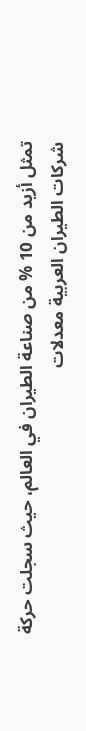تمثل أزيد من 10 % من صناعة الطيران في العالم، حيث سجلت حركة شركات الطيران العربية معدلات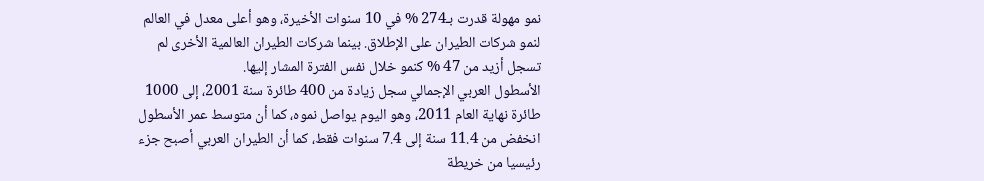نمو مهولة قدرت بـ274 % في 10 سنوات الأخيرة، وهو أعلى معدل في العالم لنمو شركات الطيران على الإطلاق. بينما شركات الطيران العالمية الأخرى لم تسجل أزيد من 47 % كنمو خلال نفس الفترة المشار إليها.
الأسطول العربي الإجمالي سجل زيادة من 400 طائرة سنة 2001، إلى 1000 طائرة نهاية العام 2011، وهو اليوم يواصل نموه، كما أن متوسط عمر الأسطول انخفض من 11.4 سنة إلى 7.4 سنوات فقط، كما أن الطيران العربي أصبح جزء رئيسيا من خريطة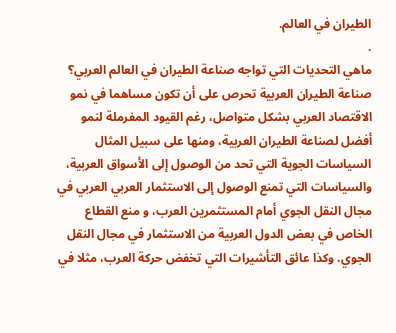الطيران في العالم.
.
ماهي التحديات التي تواجه صناعة الطيران في العالم العربي؟
صناعة الطيران العربية تحرص على أن تكون مساهما في نمو الاقتصاد العربي بشكل متواصل، رغم القيود المفرملة لنمو أفضل لصناعة الطيران العربية، ومنها على سبيل المثال السياسات الجوية التي تحد من الوصول إلى الأسواق العربية، والسياسات التي تمنع الوصول إلى الاستثمار العربي العربي في مجال النقل الجوي أمام المستثمرين العرب، و منع القطاع الخاص في بعض الدول العربية من الاستثمار في مجال النقل الجوي. وكذا عائق التأشيرات التي تخفض حركة العرب، مثلا في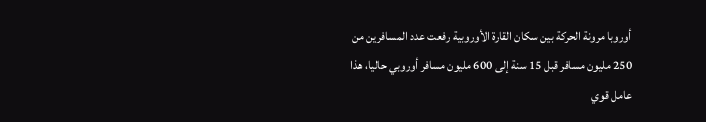أوروبا مرونة الحركة بين سكان القارة الأوروبية رفعت عدد المسافرين من 250 مليون مسافر قبل 15 سنة إلى 600 مليون مسافر أوروبي حاليا، هذا عامل قوي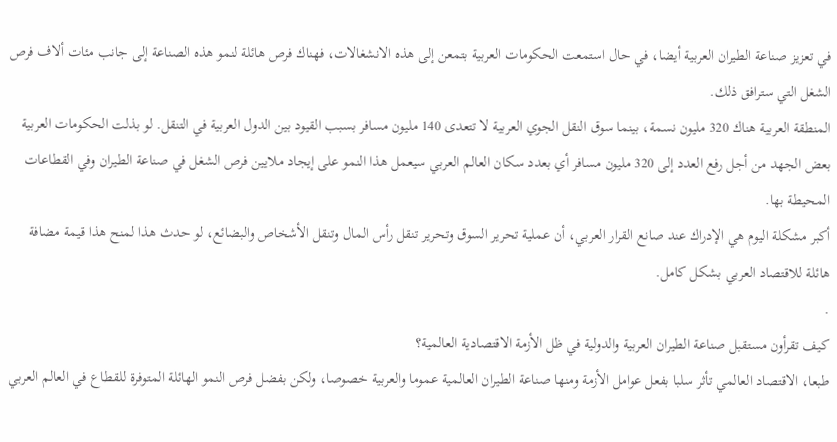في تعزيز صناعة الطيران العربية أيضا، في حال استمعت الحكومات العربية بتمعن إلى هذه الانشغالات، فهناك فرص هائلة لنمو هذه الصناعة إلى جانب مئات ألاف فرص الشغل التي سترافق ذلك.
المنطقة العربية هناك 320 مليون نسمة، بينما سوق النقل الجوي العربية لا تتعدى 140 مليون مسافر بسبب القيود بين الدول العربية في التنقل. لو بذلت الحكومات العربية بعض الجهد من أجل رفع العدد إلى 320 مليون مسافر أي بعدد سكان العالم العربي سيعمل هذا النمو على إيجاد ملايين فرص الشغل في صناعة الطيران وفي القطاعات المحيطة بها.
أكبر مشكلة اليوم هي الإدراك عند صانع القرار العربي، أن عملية تحرير السوق وتحرير تنقل رأس المال وتنقل الأشخاص والبضائع، لو حدث هذا لمنح هذا قيمة مضافة هائلة للاقتصاد العربي بشكل كامل.
.
كيف تقرأون مستقبل صناعة الطيران العربية والدولية في ظل الأزمة الاقتصادية العالمية؟
طبعا، الاقتصاد العالمي تأثر سلبا بفعل عوامل الأزمة ومنها صناعة الطيران العالمية عموما والعربية خصوصا، ولكن بفضل فرص النمو الهائلة المتوفرة للقطاع في العالم العربي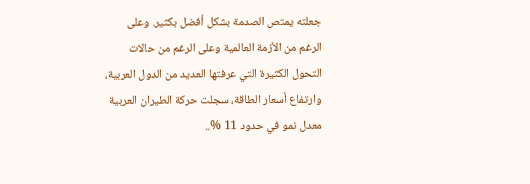جعلته يمتص الصدمة بشكل أفضل بكثير. وعلى الرغم من الأزمة العالمية وعلى الرغم من حالات التحول الكثيرة التي عرفتها العديد من الدول العربية، وارتفاع أسعار الطاقة، سجلت حركة الطيران العربية معدل نمو في حدود 11 %..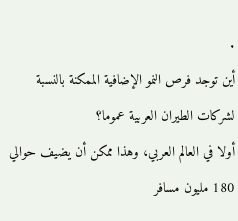.
أين توجد فرص النمو الإضافية الممكنة بالنسبة لشركات الطيران العربية عموما؟
أولا في العالم العربي، وهذا ممكن أن يضيف حوالي 180 مليون مسافر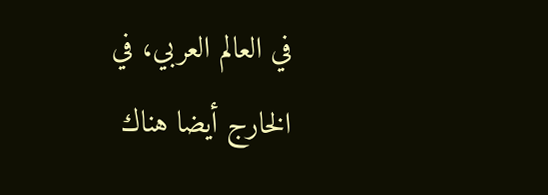في العالم العربي، في الخارج أيضا هناك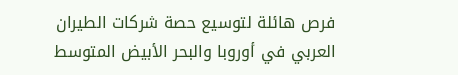فرص هائلة لتوسيع حصة شركات الطيران العربي في أوروبا والبحر الأبيض المتوسط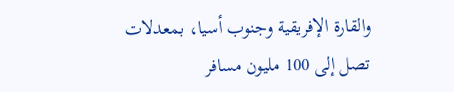والقارة الإفريقية وجنوب أسيا، بمعدلات تصل إلى 100 مليون مسافر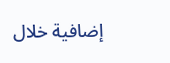إضافية خلال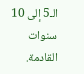الـ5 إلى 10 سنوات القادمة.